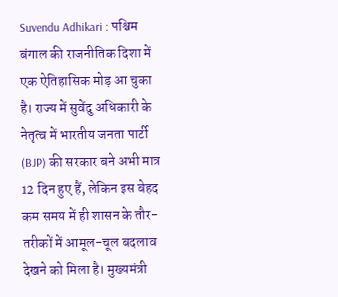Suvendu Adhikari : पश्चिम बंगाल की राजनीतिक दिशा में एक ऐतिहासिक मोड़ आ चुका है। राज्य में सुवेंदु अधिकारी के नेतृत्व में भारतीय जनता पार्टी (BJP) की सरकार बने अभी मात्र 12 दिन हुए हैं, लेकिन इस बेहद कम समय में ही शासन के तौर-तरीकों में आमूल-चूल बदलाव देखने को मिला है। मुख्यमंत्री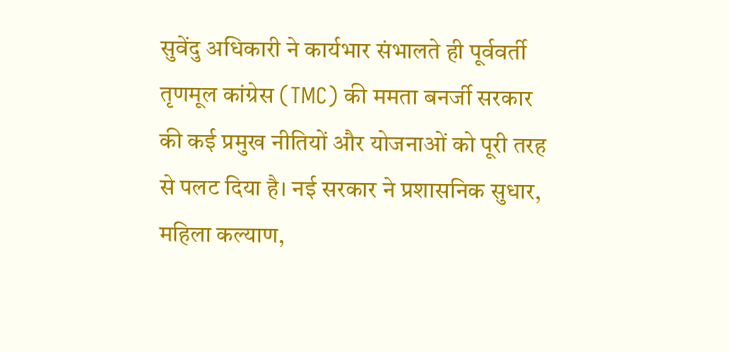सुवेंदु अधिकारी ने कार्यभार संभालते ही पूर्ववर्ती तृणमूल कांग्रेस (TMC) की ममता बनर्जी सरकार की कई प्रमुख नीतियों और योजनाओं को पूरी तरह से पलट दिया है। नई सरकार ने प्रशासनिक सुधार, महिला कल्याण,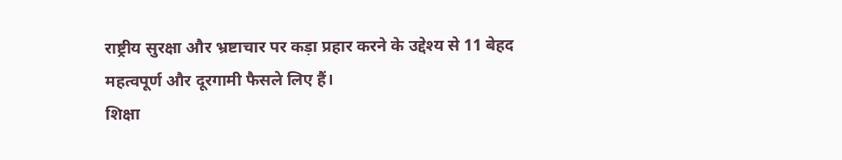राष्ट्रीय सुरक्षा और भ्रष्टाचार पर कड़ा प्रहार करने के उद्देश्य से 11 बेहद महत्वपूर्ण और दूरगामी फैसले लिए हैं।
शिक्षा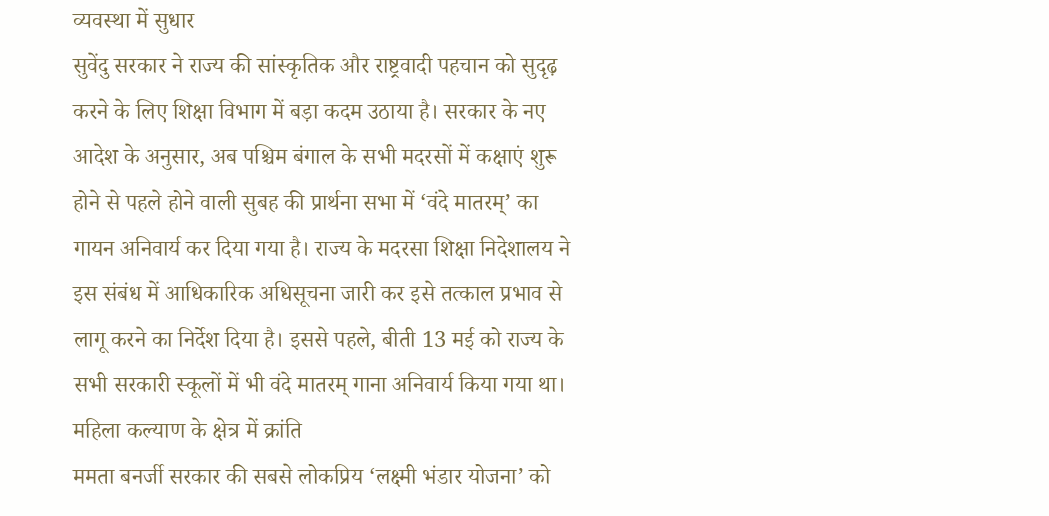व्यवस्था में सुधार
सुवेंदु सरकार ने राज्य की सांस्कृतिक और राष्ट्रवादी पहचान को सुदृढ़ करने के लिए शिक्षा विभाग में बड़ा कदम उठाया है। सरकार के नए आदेश के अनुसार, अब पश्चिम बंगाल के सभी मदरसों में कक्षाएं शुरू होने से पहले होने वाली सुबह की प्रार्थना सभा में ‘वंदे मातरम्’ का गायन अनिवार्य कर दिया गया है। राज्य के मदरसा शिक्षा निदेशालय ने इस संबंध में आधिकारिक अधिसूचना जारी कर इसे तत्काल प्रभाव से लागू करने का निर्देश दिया है। इससे पहले, बीती 13 मई को राज्य के सभी सरकारी स्कूलों में भी वंदे मातरम् गाना अनिवार्य किया गया था।
महिला कल्याण के क्षेत्र में क्रांति
ममता बनर्जी सरकार की सबसे लोकप्रिय ‘लक्ष्मी भंडार योजना’ को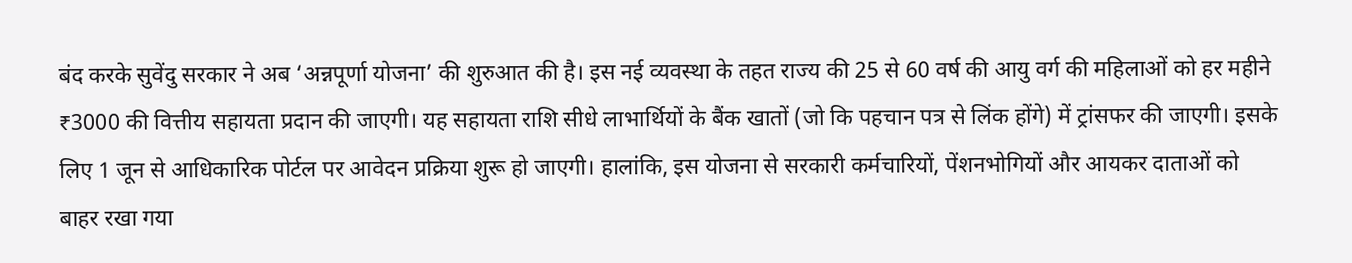बंद करके सुवेंदु सरकार ने अब ‘अन्नपूर्णा योजना’ की शुरुआत की है। इस नई व्यवस्था के तहत राज्य की 25 से 60 वर्ष की आयु वर्ग की महिलाओं को हर महीने ₹3000 की वित्तीय सहायता प्रदान की जाएगी। यह सहायता राशि सीधे लाभार्थियों के बैंक खातों (जो कि पहचान पत्र से लिंक होंगे) में ट्रांसफर की जाएगी। इसके लिए 1 जून से आधिकारिक पोर्टल पर आवेदन प्रक्रिया शुरू हो जाएगी। हालांकि, इस योजना से सरकारी कर्मचारियों, पेंशनभोगियों और आयकर दाताओं को बाहर रखा गया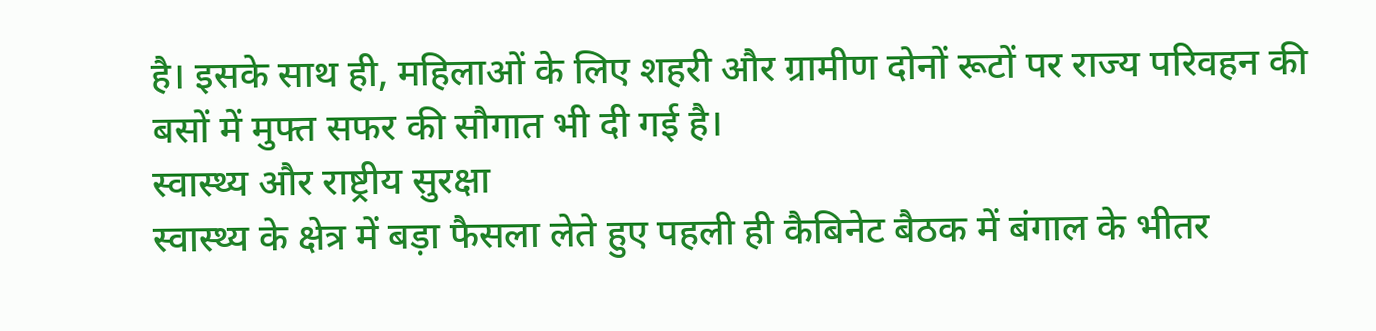है। इसके साथ ही, महिलाओं के लिए शहरी और ग्रामीण दोनों रूटों पर राज्य परिवहन की बसों में मुफ्त सफर की सौगात भी दी गई है।
स्वास्थ्य और राष्ट्रीय सुरक्षा
स्वास्थ्य के क्षेत्र में बड़ा फैसला लेते हुए पहली ही कैबिनेट बैठक में बंगाल के भीतर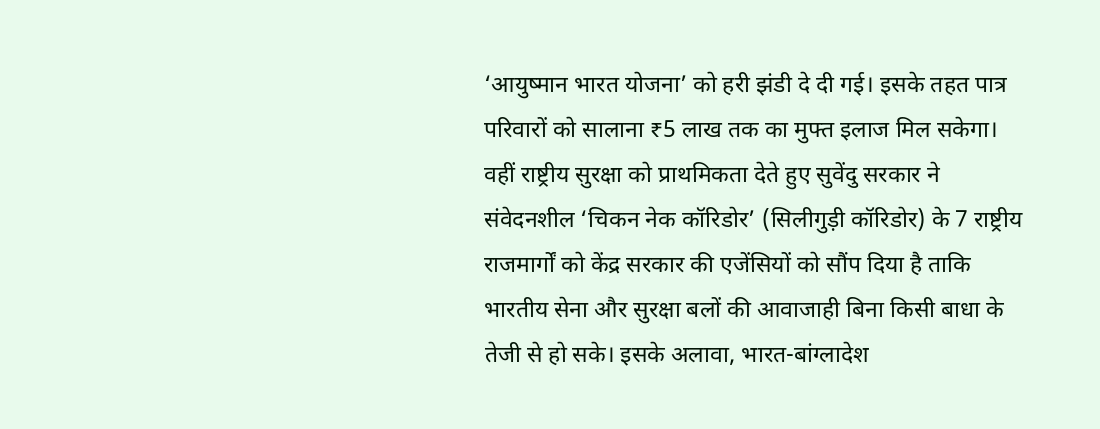‘आयुष्मान भारत योजना’ को हरी झंडी दे दी गई। इसके तहत पात्र परिवारों को सालाना ₹5 लाख तक का मुफ्त इलाज मिल सकेगा। वहीं राष्ट्रीय सुरक्षा को प्राथमिकता देते हुए सुवेंदु सरकार ने संवेदनशील ‘चिकन नेक कॉरिडोर’ (सिलीगुड़ी कॉरिडोर) के 7 राष्ट्रीय राजमार्गों को केंद्र सरकार की एजेंसियों को सौंप दिया है ताकि भारतीय सेना और सुरक्षा बलों की आवाजाही बिना किसी बाधा के तेजी से हो सके। इसके अलावा, भारत-बांग्लादेश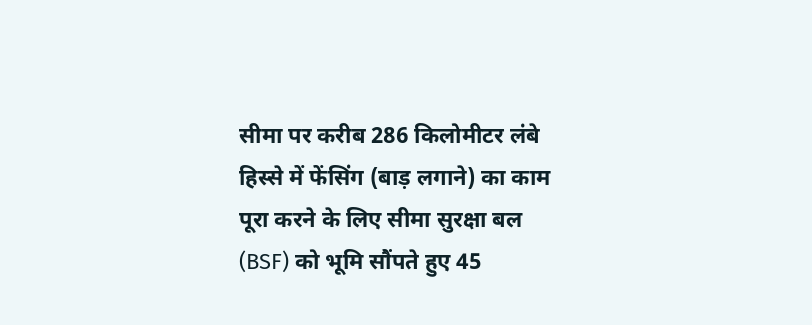सीमा पर करीब 286 किलोमीटर लंबे हिस्से में फेंसिंग (बाड़ लगाने) का काम पूरा करने के लिए सीमा सुरक्षा बल (BSF) को भूमि सौंपते हुए 45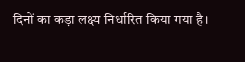दिनों का कड़ा लक्ष्य निर्धारित किया गया है।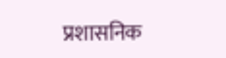प्रशासनिक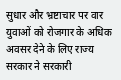सुधार और भ्रष्टाचार पर वार
युवाओं को रोजगार के अधिक अवसर देने के लिए राज्य सरकार ने सरकारी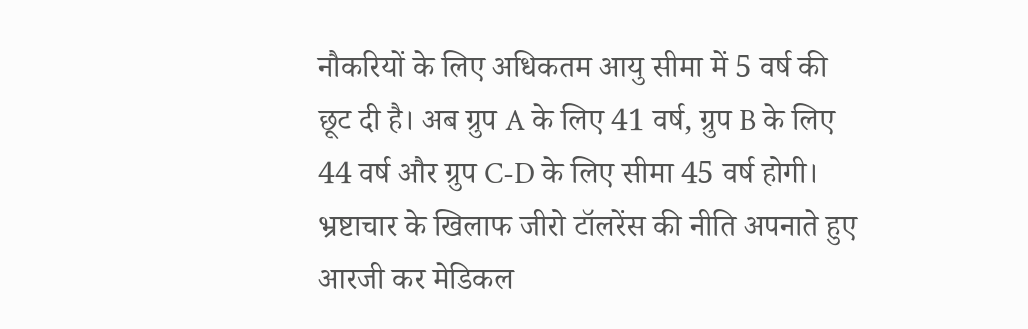नौकरियों के लिए अधिकतम आयु सीमा में 5 वर्ष की छूट दी है। अब ग्रुप A के लिए 41 वर्ष, ग्रुप B के लिए 44 वर्ष और ग्रुप C-D के लिए सीमा 45 वर्ष होगी। भ्रष्टाचार के खिलाफ जीरो टॉलरेंस की नीति अपनाते हुए आरजी कर मेडिकल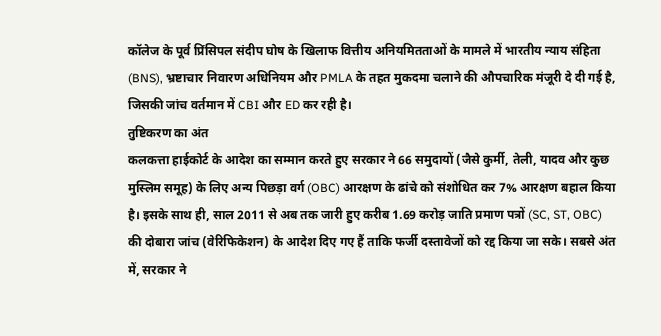कॉलेज के पूर्व प्रिंसिपल संदीप घोष के खिलाफ वित्तीय अनियमितताओं के मामले में भारतीय न्याय संहिता (BNS), भ्रष्टाचार निवारण अधिनियम और PMLA के तहत मुकदमा चलाने की औपचारिक मंजूरी दे दी गई है, जिसकी जांच वर्तमान में CBI और ED कर रही है।
तुष्टिकरण का अंत
कलकत्ता हाईकोर्ट के आदेश का सम्मान करते हुए सरकार ने 66 समुदायों (जैसे कुर्मी, तेली, यादव और कुछ मुस्लिम समूह) के लिए अन्य पिछड़ा वर्ग (OBC) आरक्षण के ढांचे को संशोधित कर 7% आरक्षण बहाल किया है। इसके साथ ही, साल 2011 से अब तक जारी हुए करीब 1.69 करोड़ जाति प्रमाण पत्रों (SC, ST, OBC) की दोबारा जांच (वेरिफिकेशन) के आदेश दिए गए हैं ताकि फर्जी दस्तावेजों को रद्द किया जा सके। सबसे अंत में, सरकार ने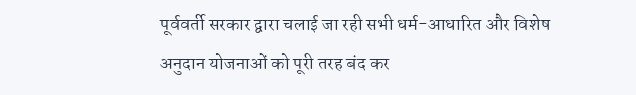पूर्ववर्ती सरकार द्वारा चलाई जा रही सभी धर्म-आधारित और विशेष अनुदान योजनाओं को पूरी तरह बंद कर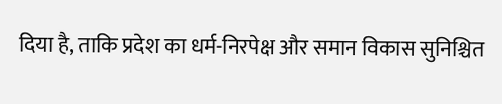दिया है, ताकि प्रदेश का धर्म-निरपेक्ष और समान विकास सुनिश्चित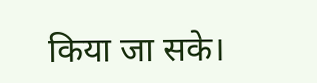किया जा सके।